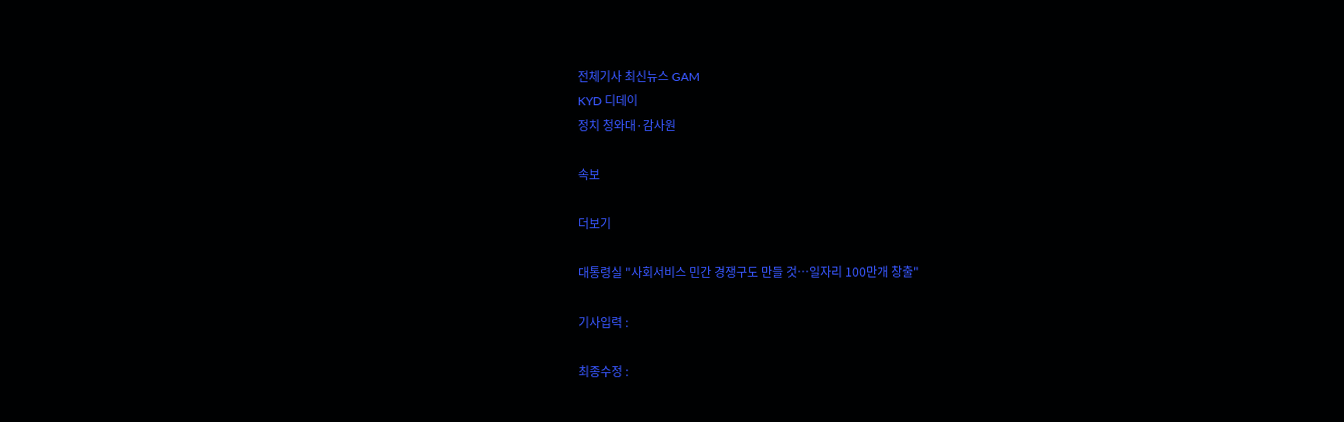전체기사 최신뉴스 GAM
KYD 디데이
정치 청와대·감사원

속보

더보기

대통령실 "사회서비스 민간 경쟁구도 만들 것…일자리 100만개 창출"

기사입력 :

최종수정 :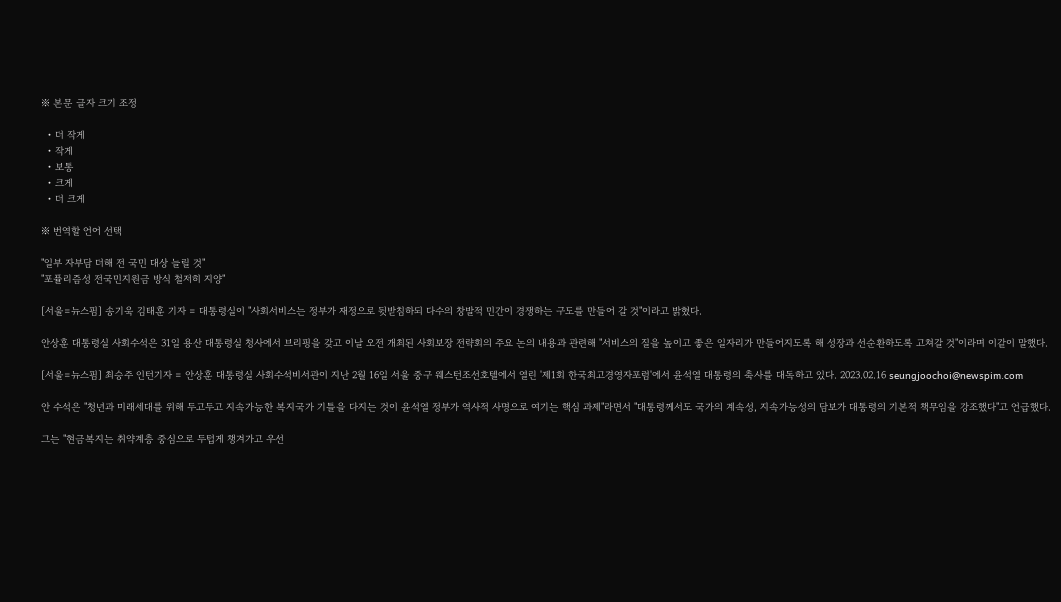※ 본문 글자 크기 조정

  • 더 작게
  • 작게
  • 보통
  • 크게
  • 더 크게

※ 번역할 언어 선택

"일부 자부담 더해 전 국민 대상 늘릴 것"
"포퓰리즘성 전국민지원금 방식 철저히 지양"

[서울=뉴스핌] 송기욱 김태훈 기자 = 대통령실이 "사회서비스는 정부가 재정으로 뒷받침하되 다수의 창발적 민간이 경쟁하는 구도를 만들어 갈 것"이라고 밝혔다.

안상훈 대통령실 사회수석은 31일 용산 대통령실 청사에서 브리핑을 갖고 이날 오전 개최된 사회보장 전략회의 주요 논의 내용과 관련해 "서비스의 질을 높이고 좋은 일자리가 만들어지도록 해 성장과 선순환하도록 고쳐갈 것"이라며 이같이 말했다.

[서울=뉴스핌] 최승주 인턴기자 = 안상훈 대통령실 사회수석비서관이 지난 2월 16일 서울 중구 웨스턴조선호텔에서 열린 '제1회 한국최고경영자포럼'에서 윤석열 대통령의 축사를 대독하고 있다. 2023.02.16 seungjoochoi@newspim.com

안 수석은 "청년과 미래세대를 위해 두고두고 지속가능한 복지국가 기틀을 다지는 것이 윤석열 정부가 역사적 사명으로 여기는 핵심 과제"라면서 "대통령께서도 국가의 계속성, 지속가능성의 담보가 대통령의 기본적 책무임을 강조했다"고 언급했다.

그는 "현금복지는 취약계층 중심으로 두텁게 챙겨가고 우선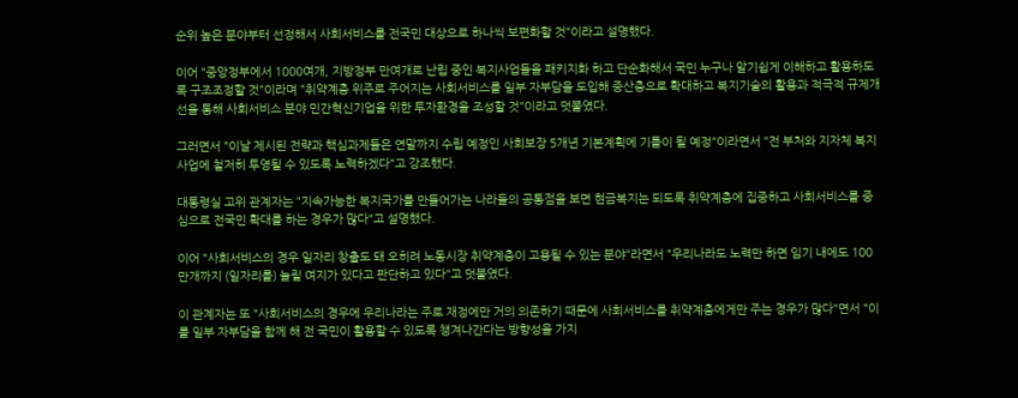순위 높은 분야부터 선정해서 사회서비스를 전국민 대상으로 하나씩 보편화할 것"이라고 설명했다.

이어 "중앙정부에서 1000여개, 지방정부 만여개로 난립 중인 복지사업들을 패키지화 하고 단순화해서 국민 누구나 알기쉽게 이해하고 활용하도록 구조조정할 것"이라며 "취약계층 위주로 주어지는 사회서비스를 일부 자부담을 도입해 중산층으로 확대하고 복지기술의 활용과 적극적 규제개선을 통해 사회서비스 분야 민간혁신기업을 위한 투자환경을 조성할 것"이라고 덧붙였다.

그러면서 "이날 제시된 전략과 핵심과제들은 연말까지 수립 예정인 사회보장 5개년 기본계획에 기틀이 될 예정"이라면서 "전 부처와 지자체 복지사업에 철저히 투영될 수 있도록 노력하겠다"고 강조했다.

대통령실 고위 관계자는 "지속가능한 복지국가를 만들어가는 나라들의 공통점을 보면 현금복지는 되도록 취약계층에 집중하고 사회서비스를 중심으로 전국민 확대를 하는 경우가 많다"고 설명했다.

이어 "사회서비스의 경우 일자리 창출도 돼 오히려 노동시장 취약계층이 고용될 수 있는 분야"라면서 "우리나라도 노력만 하면 임기 내에도 100만개까지 (일자리를) 늘릴 여지가 있다고 판단하고 있다"고 덧붙였다.

이 관계자는 또 "사회서비스의 경우에 우리나라는 주로 재정에만 거의 의존하기 때문에 사회서비스를 취약계층에게만 주는 경우가 많다"면서 "이를 일부 자부담을 함께 해 전 국민이 활용할 수 있도록 챙겨나간다는 방향성을 가지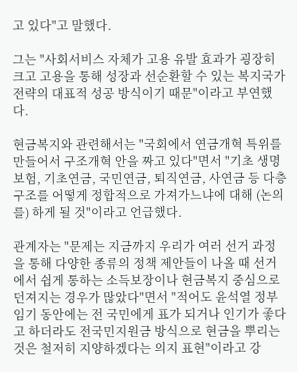고 있다"고 말했다.

그는 "사회서비스 자체가 고용 유발 효과가 굉장히 크고 고용을 통해 성장과 선순환할 수 있는 복지국가 전략의 대표적 성공 방식이기 때문"이라고 부연했다.

현금복지와 관련해서는 "국회에서 연금개혁 특위를 만들어서 구조개혁 안을 짜고 있다"면서 "기초 생명보험, 기초연금, 국민연금, 퇴직연금, 사연금 등 다층 구조를 어떻게 정합적으로 가져가느냐에 대해 (논의를) 하게 될 것"이라고 언급했다.

관계자는 "문제는 지금까지 우리가 여러 선거 과정을 통해 다양한 종류의 정책 제안들이 나올 때 선거에서 쉽게 통하는 소득보장이나 현금복지 중심으로 던져지는 경우가 많았다"면서 "적어도 윤석열 정부 임기 동안에는 전 국민에게 표가 되거나 인기가 좋다고 하더라도 전국민지원금 방식으로 현금을 뿌리는 것은 철저히 지양하겠다는 의지 표현"이라고 강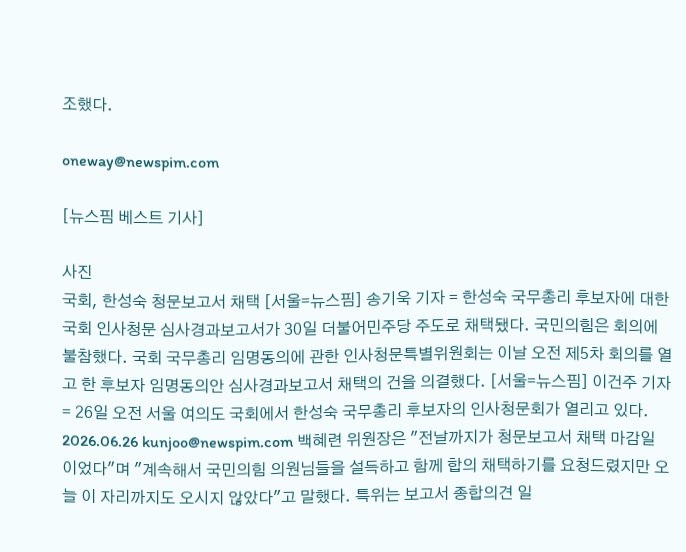조했다.

oneway@newspim.com

[뉴스핌 베스트 기사]

사진
국회, 한성숙 청문보고서 채택 [서울=뉴스핌] 송기욱 기자 = 한성숙 국무총리 후보자에 대한 국회 인사청문 심사경과보고서가 30일 더불어민주당 주도로 채택됐다. 국민의힘은 회의에 불참했다. 국회 국무총리 임명동의에 관한 인사청문특별위원회는 이날 오전 제5차 회의를 열고 한 후보자 임명동의안 심사경과보고서 채택의 건을 의결했다. [서울=뉴스핌] 이건주 기자 = 26일 오전 서울 여의도 국회에서 한성숙 국무총리 후보자의 인사청문회가 열리고 있다. 2026.06.26 kunjoo@newspim.com 백혜련 위원장은 "전날까지가 청문보고서 채택 마감일이었다"며 "계속해서 국민의힘 의원님들을 설득하고 함께 합의 채택하기를 요청드렸지만 오늘 이 자리까지도 오시지 않았다"고 말했다. 특위는 보고서 종합의견 일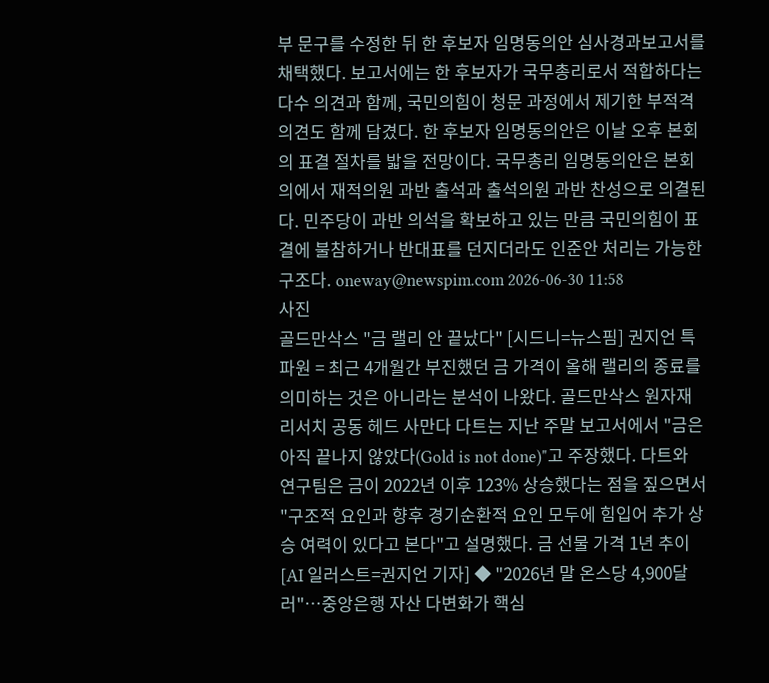부 문구를 수정한 뒤 한 후보자 임명동의안 심사경과보고서를 채택했다. 보고서에는 한 후보자가 국무총리로서 적합하다는 다수 의견과 함께, 국민의힘이 청문 과정에서 제기한 부적격 의견도 함께 담겼다. 한 후보자 임명동의안은 이날 오후 본회의 표결 절차를 밟을 전망이다. 국무총리 임명동의안은 본회의에서 재적의원 과반 출석과 출석의원 과반 찬성으로 의결된다. 민주당이 과반 의석을 확보하고 있는 만큼 국민의힘이 표결에 불참하거나 반대표를 던지더라도 인준안 처리는 가능한 구조다. oneway@newspim.com 2026-06-30 11:58
사진
골드만삭스 "금 랠리 안 끝났다" [시드니=뉴스핌] 권지언 특파원 = 최근 4개월간 부진했던 금 가격이 올해 랠리의 종료를 의미하는 것은 아니라는 분석이 나왔다. 골드만삭스 원자재 리서치 공동 헤드 사만다 다트는 지난 주말 보고서에서 "금은 아직 끝나지 않았다(Gold is not done)"고 주장했다. 다트와 연구팀은 금이 2022년 이후 123% 상승했다는 점을 짚으면서 "구조적 요인과 향후 경기순환적 요인 모두에 힘입어 추가 상승 여력이 있다고 본다"고 설명했다. 금 선물 가격 1년 추이 [AI 일러스트=권지언 기자] ◆ "2026년 말 온스당 4,900달러"…중앙은행 자산 다변화가 핵심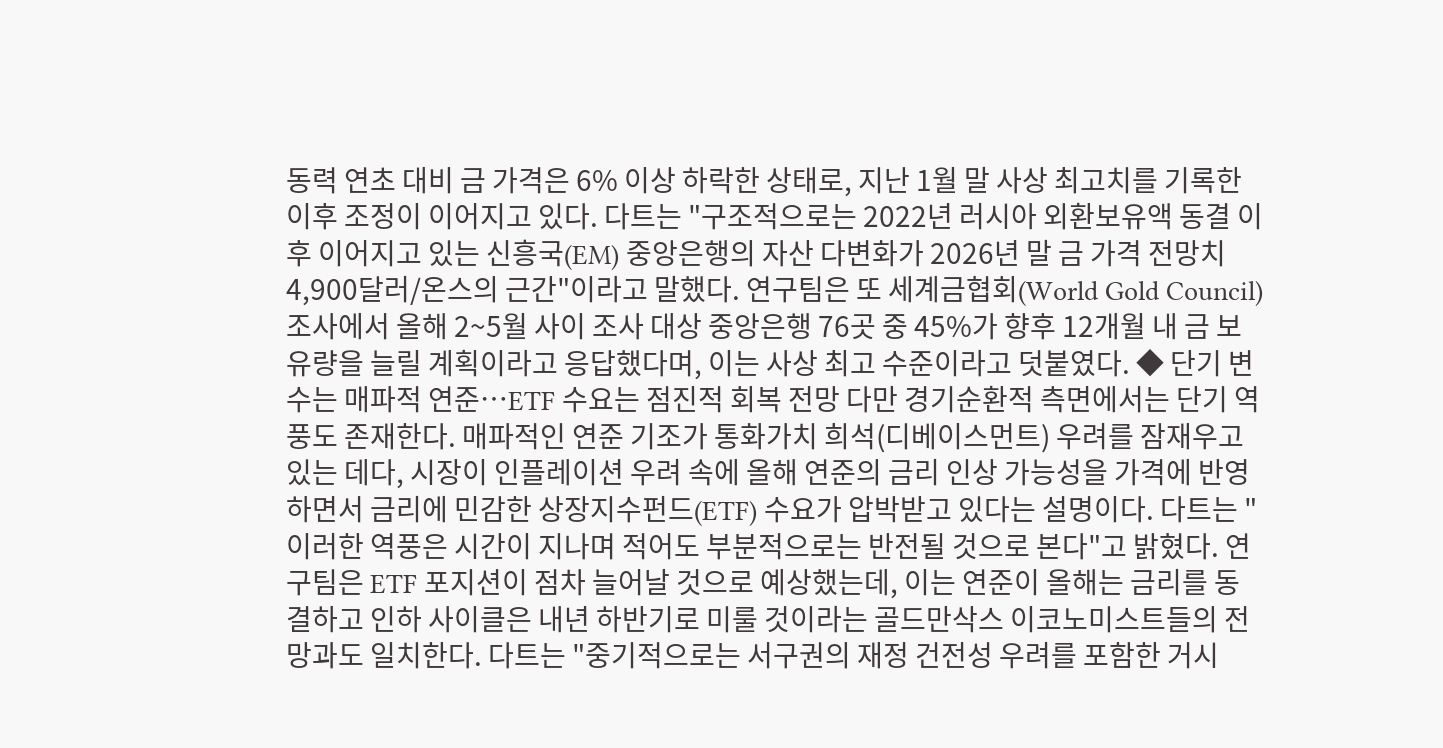동력 연초 대비 금 가격은 6% 이상 하락한 상태로, 지난 1월 말 사상 최고치를 기록한 이후 조정이 이어지고 있다. 다트는 "구조적으로는 2022년 러시아 외환보유액 동결 이후 이어지고 있는 신흥국(EM) 중앙은행의 자산 다변화가 2026년 말 금 가격 전망치 4,900달러/온스의 근간"이라고 말했다. 연구팀은 또 세계금협회(World Gold Council) 조사에서 올해 2~5월 사이 조사 대상 중앙은행 76곳 중 45%가 향후 12개월 내 금 보유량을 늘릴 계획이라고 응답했다며, 이는 사상 최고 수준이라고 덧붙였다. ◆ 단기 변수는 매파적 연준…ETF 수요는 점진적 회복 전망 다만 경기순환적 측면에서는 단기 역풍도 존재한다. 매파적인 연준 기조가 통화가치 희석(디베이스먼트) 우려를 잠재우고 있는 데다, 시장이 인플레이션 우려 속에 올해 연준의 금리 인상 가능성을 가격에 반영하면서 금리에 민감한 상장지수펀드(ETF) 수요가 압박받고 있다는 설명이다. 다트는 "이러한 역풍은 시간이 지나며 적어도 부분적으로는 반전될 것으로 본다"고 밝혔다. 연구팀은 ETF 포지션이 점차 늘어날 것으로 예상했는데, 이는 연준이 올해는 금리를 동결하고 인하 사이클은 내년 하반기로 미룰 것이라는 골드만삭스 이코노미스트들의 전망과도 일치한다. 다트는 "중기적으로는 서구권의 재정 건전성 우려를 포함한 거시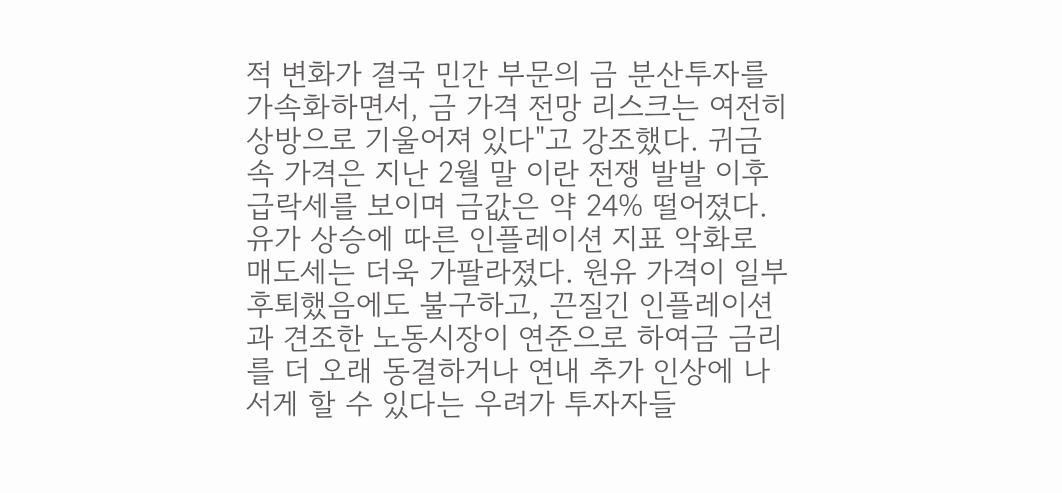적 변화가 결국 민간 부문의 금 분산투자를 가속화하면서, 금 가격 전망 리스크는 여전히 상방으로 기울어져 있다"고 강조했다. 귀금속 가격은 지난 2월 말 이란 전쟁 발발 이후 급락세를 보이며 금값은 약 24% 떨어졌다. 유가 상승에 따른 인플레이션 지표 악화로 매도세는 더욱 가팔라졌다. 원유 가격이 일부 후퇴했음에도 불구하고, 끈질긴 인플레이션과 견조한 노동시장이 연준으로 하여금 금리를 더 오래 동결하거나 연내 추가 인상에 나서게 할 수 있다는 우려가 투자자들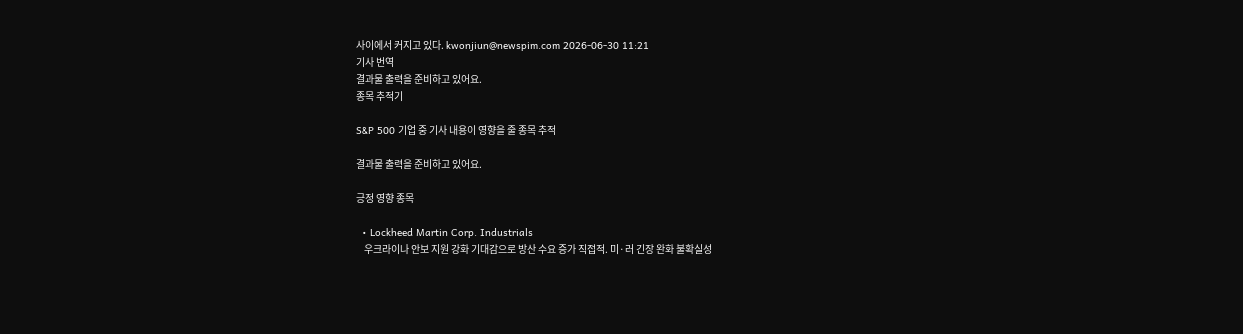사이에서 커지고 있다. kwonjiun@newspim.com 2026-06-30 11:21
기사 번역
결과물 출력을 준비하고 있어요.
종목 추적기

S&P 500 기업 중 기사 내용이 영향을 줄 종목 추적

결과물 출력을 준비하고 있어요.

긍정 영향 종목

  • Lockheed Martin Corp. Industrials
    우크라이나 안보 지원 강화 기대감으로 방산 수요 증가 직접적. 미·러 긴장 완화 불확실성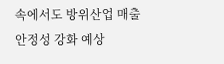속에서도 방위산업 매출 안정성 강화 예상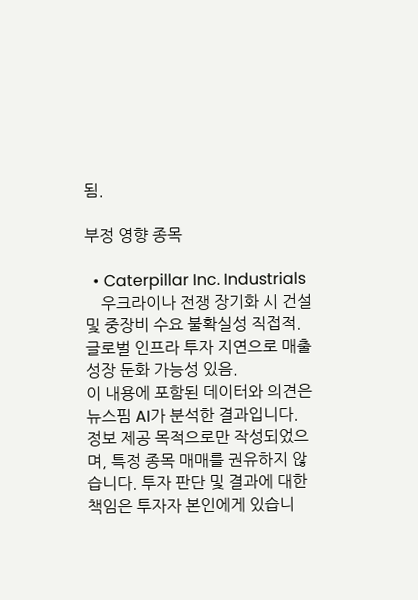됨.

부정 영향 종목

  • Caterpillar Inc. Industrials
    우크라이나 전쟁 장기화 시 건설 및 중장비 수요 불확실성 직접적. 글로벌 인프라 투자 지연으로 매출 성장 둔화 가능성 있음.
이 내용에 포함된 데이터와 의견은 뉴스핌 AI가 분석한 결과입니다. 정보 제공 목적으로만 작성되었으며, 특정 종목 매매를 권유하지 않습니다. 투자 판단 및 결과에 대한 책임은 투자자 본인에게 있습니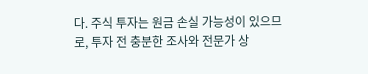다. 주식 투자는 원금 손실 가능성이 있으므로, 투자 전 충분한 조사와 전문가 상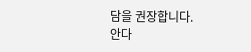담을 권장합니다.
안다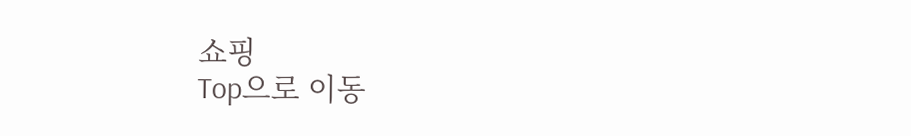쇼핑
Top으로 이동